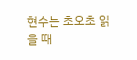현수는 초오초 읽을 때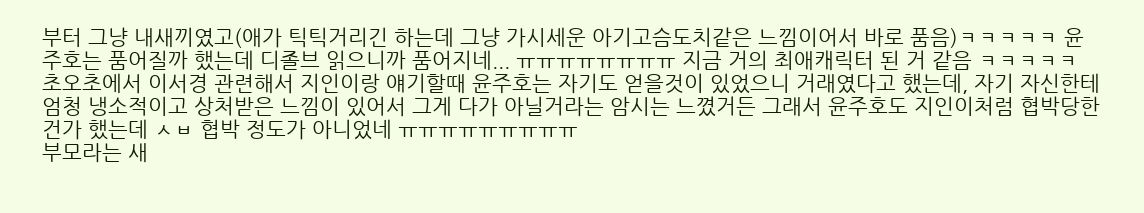부터 그냥 내새끼였고(애가 틱틱거리긴 하는데 그냥 가시세운 아기고슴도치같은 느낌이어서 바로 품음)ㅋㅋㅋㅋㅋ 윤주호는 품어질까 했는데 디졸브 읽으니까 품어지네... ㅠㅠㅠㅠㅠㅠㅠㅠ 지금 거의 최애캐릭터 된 거 같음 ㅋㅋㅋㅋㅋ
초오초에서 이서경 관련해서 지인이랑 얘기할때 윤주호는 자기도 얻을것이 있었으니 거래였다고 했는데, 자기 자신한테 엄청 냉소적이고 상처받은 느낌이 있어서 그게 다가 아닐거라는 암시는 느꼈거든 그래서 윤주호도 지인이처럼 협박당한건가 했는데 ㅅㅂ 협박 정도가 아니었네 ㅠㅠㅠㅠㅠㅠㅠㅠㅠ
부모라는 새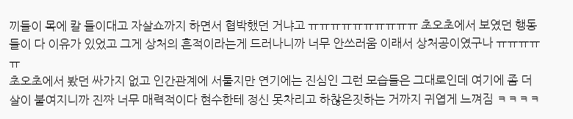끼들이 목에 칼 들이대고 자살쇼까지 하면서 협박했던 거냐고 ㅠㅠㅠㅠㅠㅠㅠㅠㅠㅠ 초오초에서 보였던 행동들이 다 이유가 있었고 그게 상처의 흔적이라는게 드러나니까 너무 안쓰러움 이래서 상처공이였구나 ㅠㅠㅠㅠㅠ
초오초에서 봤던 싸가지 없고 인간관계에 서툴지만 연기에는 진심인 그런 모습들은 그대로인데 여기에 좀 더 살이 붙여지니까 진짜 너무 매력적이다 현수한테 정신 못차리고 하찮은짓하는 거까지 귀엽게 느껴짐 ㅋㅋㅋㅋ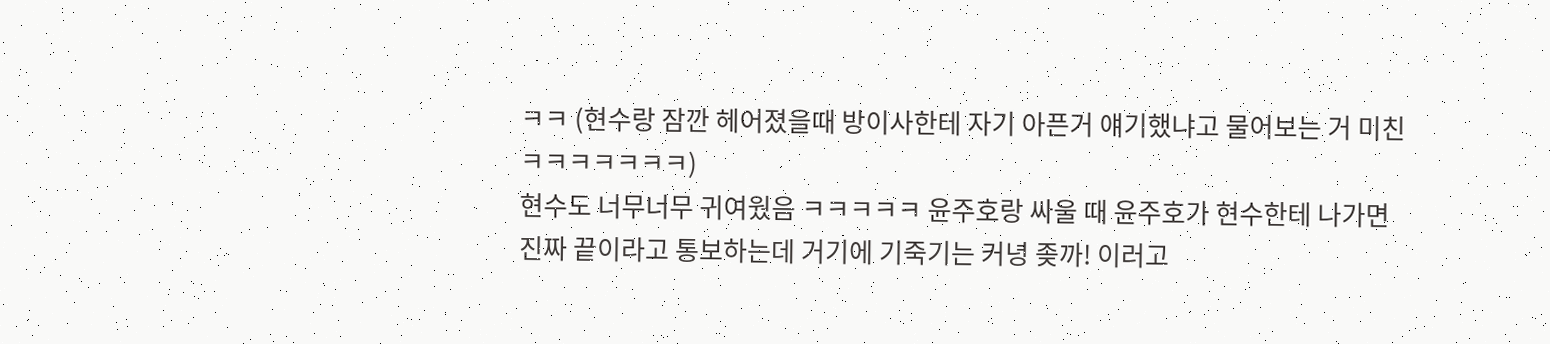ㅋㅋ (현수랑 잠깐 헤어졌을때 방이사한테 자기 아픈거 얘기했냐고 물어보는 거 미친 ㅋㅋㅋㅋㅋㅋㅋ)
현수도 너무너무 귀여웠음 ㅋㅋㅋㅋㅋ 윤주호랑 싸울 때 윤주호가 현수한테 나가면 진짜 끝이라고 통보하는데 거기에 기죽기는 커녕 좆까! 이러고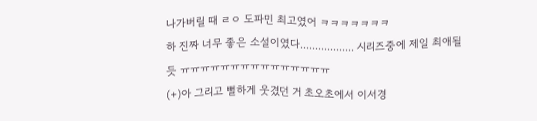나가버릴 때 ㄹㅇ 도파민 최고였어 ㅋㅋㅋㅋㅋㅋㅋ
하 진짜 너무 좋은 소설이였다.................. 시리즈중에 제일 최애될듯 ㅠㅠㅠㅠㅠㅠㅠㅠㅠㅠㅠㅠㅠㅠㅠ
(+)아 그리고 뻘하게 웃겼던 거 초오초에서 이서경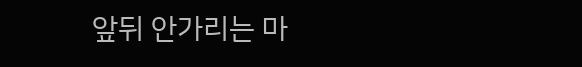앞뒤 안가리는 마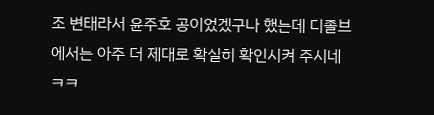조 변태라서 윤주호 공이었겠구나 했는데 디졸브에서는 아주 더 제대로 확실히 확인시켜 주시네 ㅋㅋ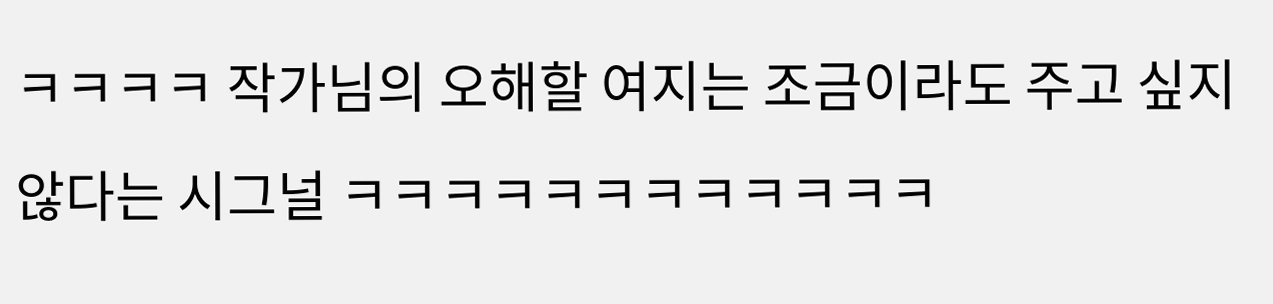ㅋㅋㅋㅋ 작가님의 오해할 여지는 조금이라도 주고 싶지 않다는 시그널 ㅋㅋㅋㅋㅋㅋㅋㅋㅋㅋㅋㅋ